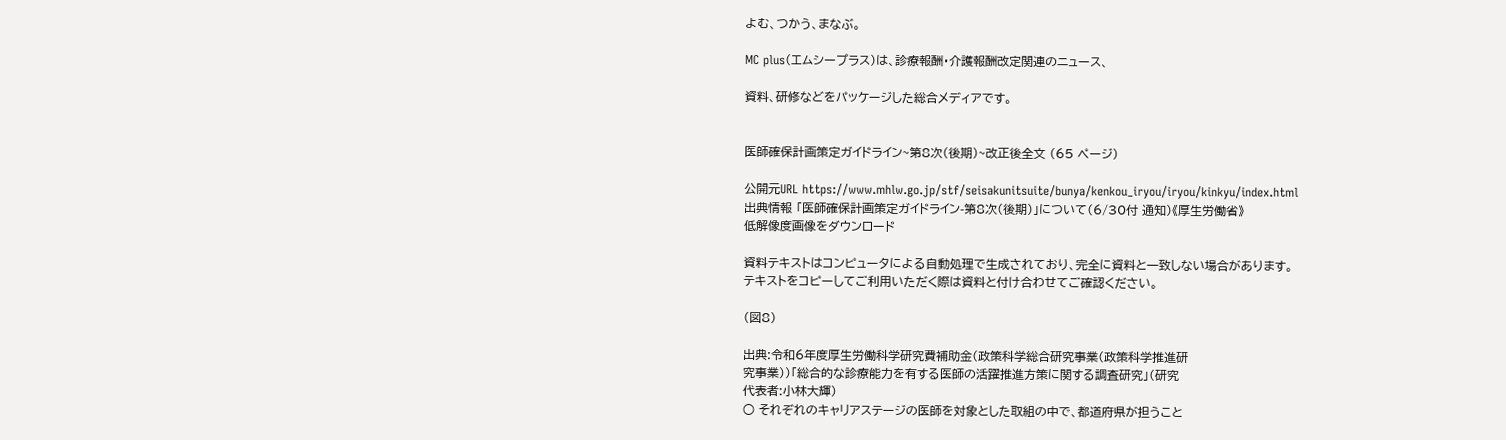よむ、つかう、まなぶ。

MC plus(エムシープラス)は、診療報酬・介護報酬改定関連のニュース、

資料、研修などをパッケージした総合メディアです。


医師確保計画策定ガイドライン~第8次(後期)~改正後全文 (65 ページ)

公開元URL https://www.mhlw.go.jp/stf/seisakunitsuite/bunya/kenkou_iryou/iryou/kinkyu/index.html
出典情報 「医師確保計画策定ガイドライン-第8次(後期)」について(6/30付 通知)《厚生労働省》
低解像度画像をダウンロード

資料テキストはコンピュータによる自動処理で生成されており、完全に資料と一致しない場合があります。
テキストをコピーしてご利用いただく際は資料と付け合わせてご確認ください。

(図8)

出典:令和6年度厚生労働科学研究費補助金(政策科学総合研究事業(政策科学推進研
究事業))「総合的な診療能力を有する医師の活躍推進方策に関する調査研究」(研究
代表者:小林大輝)
○ それぞれのキャリアステージの医師を対象とした取組の中で、都道府県が担うこと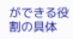ができる役割の具体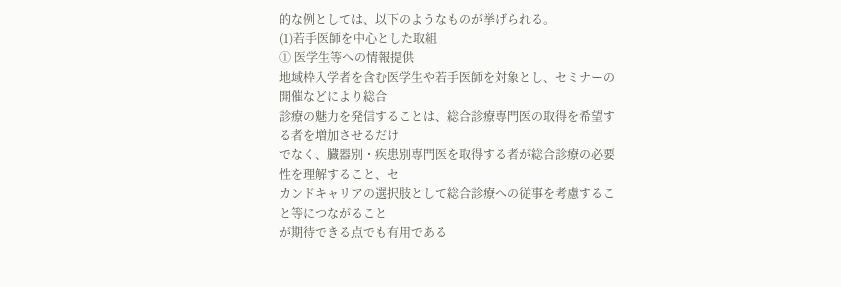的な例としては、以下のようなものが挙げられる。
(1)若手医師を中心とした取組
① 医学生等への情報提供
地域枠入学者を含む医学生や若手医師を対象とし、セミナーの開催などにより総合
診療の魅力を発信することは、総合診療専門医の取得を希望する者を増加させるだけ
でなく、臓器別・疾患別専門医を取得する者が総合診療の必要性を理解すること、セ
カンドキャリアの選択肢として総合診療への従事を考慮すること等につながること
が期待できる点でも有用である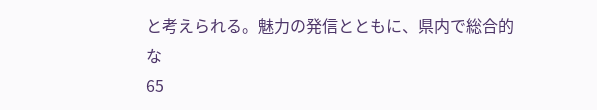と考えられる。魅力の発信とともに、県内で総合的な
65